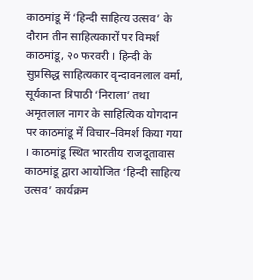काठमांडू में ‘हिन्दी साहित्य उत्सव’ के दौरान तीन साहित्यकारों पर विमर्श
काठमांडू, २० फरवरी । हिन्दी के सुप्रसिद्ध साहित्यकार वृन्दावनलाल वर्मा, सूर्यकान्त त्रिपाठी ‘निराला’ तथा अमृतलाल नागर के साहित्यिक योगदान पर काठमांडू में विचार–विमर्श किया गया । काठमांडू स्थित भारतीय राजदूतावास काठमांडू द्वारा आयोजित ‘हिन्दी साहित्य उत्सव’ कार्यक्रम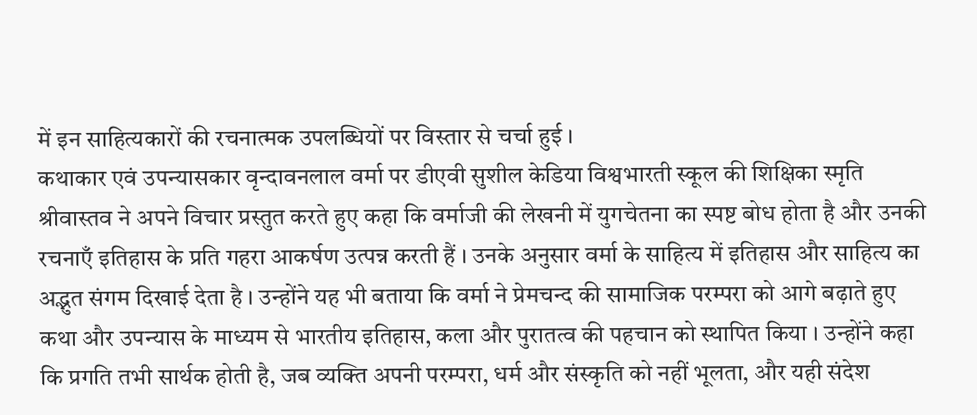में इन साहित्यकारों की रचनात्मक उपलब्धियों पर विस्तार से चर्चा हुई ।
कथाकार एवं उपन्यासकार वृन्दावनलाल वर्मा पर डीएवी सुशील केडिया विश्वभारती स्कूल की शिक्षिका स्मृति श्रीवास्तव ने अपने विचार प्रस्तुत करते हुए कहा कि वर्माजी की लेखनी में युगचेतना का स्पष्ट बोध होता है और उनकी रचनाएँ इतिहास के प्रति गहरा आकर्षण उत्पन्न करती हैं । उनके अनुसार वर्मा के साहित्य में इतिहास और साहित्य का अद्भुत संगम दिखाई देता है । उन्होंने यह भी बताया कि वर्मा ने प्रेमचन्द की सामाजिक परम्परा को आगे बढ़ाते हुए कथा और उपन्यास के माध्यम से भारतीय इतिहास, कला और पुरातत्व की पहचान को स्थापित किया । उन्होंने कहा कि प्रगति तभी सार्थक होती है, जब व्यक्ति अपनी परम्परा, धर्म और संस्कृति को नहीं भूलता, और यही संदेश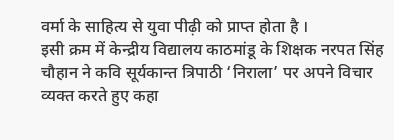वर्मा के साहित्य से युवा पीढ़ी को प्राप्त होता है ।
इसी क्रम में केन्द्रीय विद्यालय काठमांडू के शिक्षक नरपत सिंह चौहान ने कवि सूर्यकान्त त्रिपाठी ‘निराला’ पर अपने विचार व्यक्त करते हुए कहा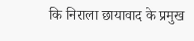कि निराला छायावाद के प्रमुख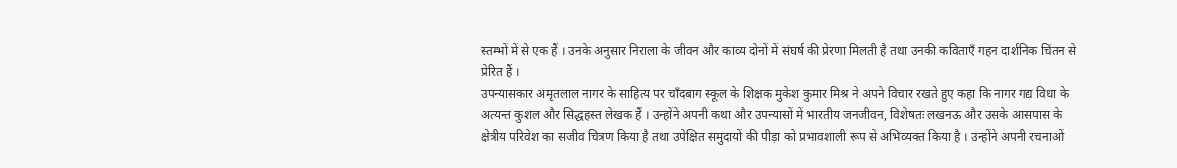स्तम्भों में से एक हैं । उनके अनुसार निराला के जीवन और काव्य दोनों में संघर्ष की प्रेरणा मिलती है तथा उनकी कविताएँ गहन दार्शनिक चिंतन से प्रेरित हैं ।
उपन्यासकार अमृतलाल नागर के साहित्य पर चाँदबाग स्कूल के शिक्षक मुकेश कुमार मिश्र ने अपने विचार रखते हुए कहा कि नागर गद्य विधा के अत्यन्त कुशल और सिद्धहस्त लेखक हैं । उन्होंने अपनी कथा और उपन्यासों में भारतीय जनजीवन, विशेषतः लखनऊ और उसके आसपास के क्षेत्रीय परिवेश का सजीव चित्रण किया है तथा उपेक्षित समुदायों की पीड़ा को प्रभावशाली रूप से अभिव्यक्त किया है । उन्होंने अपनी रचनाओं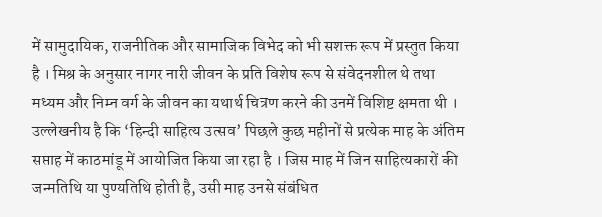में सामुदायिक, राजनीतिक और सामाजिक विभेद को भी सशक्त रूप में प्रस्तुत किया है । मिश्र के अनुसार नागर नारी जीवन के प्रति विशेष रूप से संवेदनशील थे तथा मध्यम और निम्न वर्ग के जीवन का यथार्थ चित्रण करने की उनमें विशिष्ट क्षमता थी ।
उल्लेखनीय है कि ‘हिन्दी साहित्य उत्सव’ पिछले कुछ महीनों से प्रत्येक माह के अंतिम सप्ताह में काठमांडू में आयोजित किया जा रहा है । जिस माह में जिन साहित्यकारों की जन्मतिथि या पुण्यतिथि होती है, उसी माह उनसे संबंधित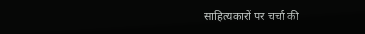साहित्यकारों पर चर्चा की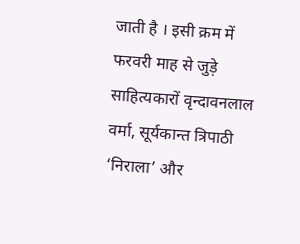जाती है । इसी क्रम में फरवरी माह से जुड़े साहित्यकारों वृन्दावनलाल वर्मा, सूर्यकान्त त्रिपाठी ‘निराला’ और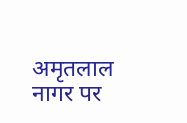अमृतलाल नागर पर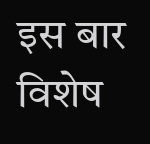इस बार विशेष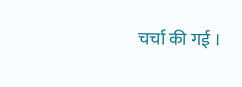चर्चा की गई ।